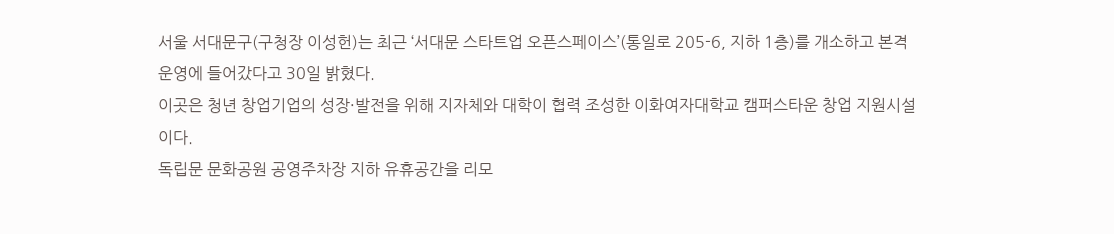서울 서대문구(구청장 이성헌)는 최근 ‘서대문 스타트업 오픈스페이스’(통일로 205-6, 지하 1층)를 개소하고 본격 운영에 들어갔다고 30일 밝혔다.
이곳은 청년 창업기업의 성장·발전을 위해 지자체와 대학이 협력 조성한 이화여자대학교 캠퍼스타운 창업 지원시설이다.
독립문 문화공원 공영주차장 지하 유휴공간을 리모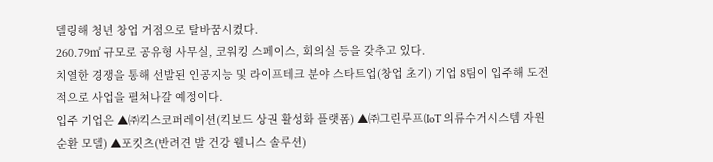델링해 청년 창업 거점으로 탈바꿈시켰다.
260.79㎡ 규모로 공유형 사무실, 코워킹 스페이스, 회의실 등을 갖추고 있다.
치열한 경쟁을 통해 선발된 인공지능 및 라이프테크 분야 스타트업(창업 초기) 기업 8팀이 입주해 도전적으로 사업을 펼쳐나갈 예정이다.
입주 기업은 ▲㈜킥스코퍼레이션(킥보드 상권 활성화 플랫폼) ▲㈜그린루프(IoT 의류수거시스템 자원순환 모델) ▲포킷츠(반려견 발 건강 웰니스 솔루션)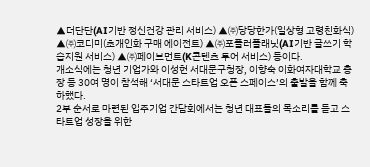▲더단단(AI기반 정신건강 관리 서비스) ▲㈜당당한가(일상형 고령친화식) ▲㈜코디미(초개인화 구매 에이전트) ▲㈜포플러플래닛(AI기반 글쓰기 학습지원 서비스) ▲㈜페이브먼트(K콘텐츠 투어 서비스) 등이다.
개소식에는 청년 기업가와 이성헌 서대문구청장, 이향숙 이화여자대학교 총장 등 30여 명이 참석해 ‘서대문 스타트업 오픈 스페이스’의 출발을 함께 축하했다.
2부 순서로 마련된 입주기업 간담회에서는 청년 대표들의 목소리를 듣고 스타트업 성장을 위한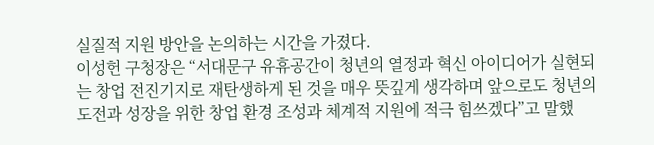실질적 지원 방안을 논의하는 시간을 가졌다.
이성헌 구청장은 “서대문구 유휴공간이 청년의 열정과 혁신 아이디어가 실현되는 창업 전진기지로 재탄생하게 된 것을 매우 뜻깊게 생각하며 앞으로도 청년의 도전과 성장을 위한 창업 환경 조성과 체계적 지원에 적극 힘쓰겠다”고 말했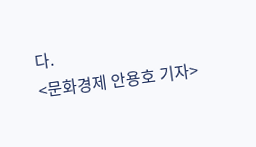다.
<문화경제 안용호 기자>